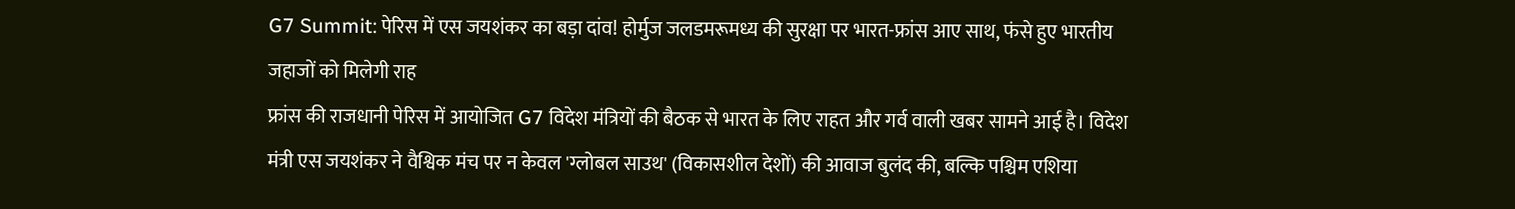G7 Summit: पेरिस में एस जयशंकर का बड़ा दांव! होर्मुज जलडमरूमध्य की सुरक्षा पर भारत-फ्रांस आए साथ, फंसे हुए भारतीय जहाजों को मिलेगी राह
फ्रांस की राजधानी पेरिस में आयोजित G7 विदेश मंत्रियों की बैठक से भारत के लिए राहत और गर्व वाली खबर सामने आई है। विदेश मंत्री एस जयशंकर ने वैश्विक मंच पर न केवल 'ग्लोबल साउथ' (विकासशील देशों) की आवाज बुलंद की, बल्कि पश्चिम एशिया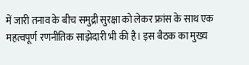में जारी तनाव के बीच समुद्री सुरक्षा को लेकर फ्रांस के साथ एक महत्वपूर्ण रणनीतिक साझेदारी भी की है। इस बैठक का मुख्य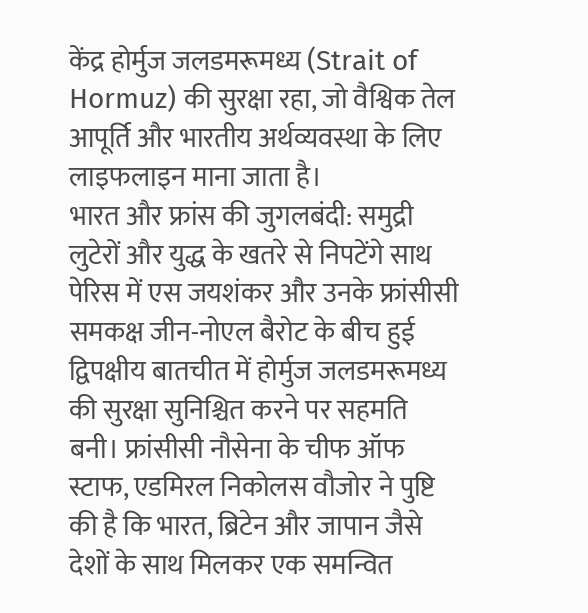केंद्र होर्मुज जलडमरूमध्य (Strait of Hormuz) की सुरक्षा रहा, जो वैश्विक तेल आपूर्ति और भारतीय अर्थव्यवस्था के लिए लाइफलाइन माना जाता है।
भारत और फ्रांस की जुगलबंदी: समुद्री लुटेरों और युद्ध के खतरे से निपटेंगे साथ
पेरिस में एस जयशंकर और उनके फ्रांसीसी समकक्ष जीन-नोएल बैरोट के बीच हुई द्विपक्षीय बातचीत में होर्मुज जलडमरूमध्य की सुरक्षा सुनिश्चित करने पर सहमति बनी। फ्रांसीसी नौसेना के चीफ ऑफ स्टाफ, एडमिरल निकोलस वौजोर ने पुष्टि की है कि भारत, ब्रिटेन और जापान जैसे देशों के साथ मिलकर एक समन्वित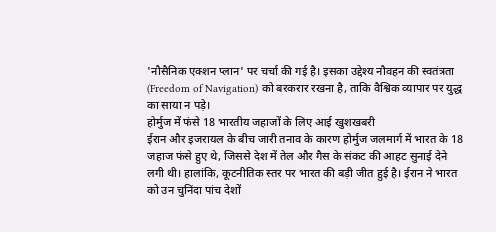'नौसैनिक एक्शन प्लान' पर चर्चा की गई है। इसका उद्देश्य नौवहन की स्वतंत्रता (Freedom of Navigation) को बरकरार रखना है, ताकि वैश्विक व्यापार पर युद्ध का साया न पड़े।
होर्मुज में फंसे 18 भारतीय जहाजों के लिए आई खुशखबरी
ईरान और इजरायल के बीच जारी तनाव के कारण होर्मुज जलमार्ग में भारत के 18 जहाज फंसे हुए थे, जिससे देश में तेल और गैस के संकट की आहट सुनाई देने लगी थी। हालांकि, कूटनीतिक स्तर पर भारत की बड़ी जीत हुई है। ईरान ने भारत को उन चुनिंदा पांच देशों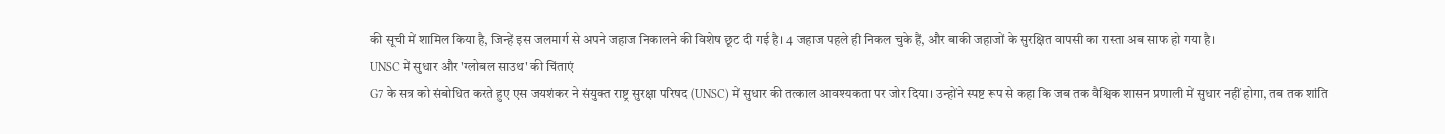की सूची में शामिल किया है, जिन्हें इस जलमार्ग से अपने जहाज निकालने की विशेष छूट दी गई है। 4 जहाज पहले ही निकल चुके हैं, और बाकी जहाजों के सुरक्षित वापसी का रास्ता अब साफ हो गया है।
UNSC में सुधार और 'ग्लोबल साउथ' की चिंताएं
G7 के सत्र को संबोधित करते हुए एस जयशंकर ने संयुक्त राष्ट्र सुरक्षा परिषद (UNSC) में सुधार की तत्काल आवश्यकता पर जोर दिया। उन्होंने स्पष्ट रूप से कहा कि जब तक वैश्विक शासन प्रणाली में सुधार नहीं होगा, तब तक शांति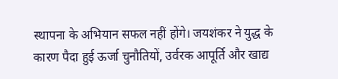स्थापना के अभियान सफल नहीं होंगे। जयशंकर ने युद्ध के कारण पैदा हुई ऊर्जा चुनौतियों, उर्वरक आपूर्ति और खाद्य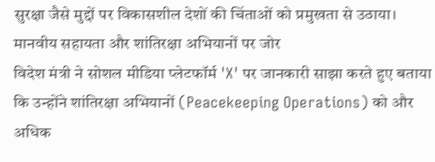सुरक्षा जैसे मुद्दों पर विकासशील देशों की चिंताओं को प्रमुखता से उठाया।
मानवीय सहायता और शांतिरक्षा अभियानों पर जोर
विदेश मंत्री ने सोशल मीडिया प्लेटफॉर्म 'X' पर जानकारी साझा करते हुए बताया कि उन्होंने शांतिरक्षा अभियानों (Peacekeeping Operations) को और अधिक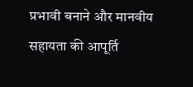प्रभावी बनाने और मानवीय सहायता की आपूर्ति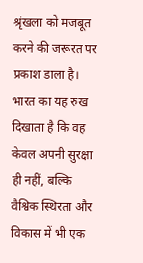श्रृंखला को मजबूत करने की जरूरत पर प्रकाश डाला है। भारत का यह रुख दिखाता है कि वह केवल अपनी सुरक्षा ही नहीं, बल्कि वैश्विक स्थिरता और विकास में भी एक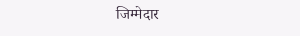जिम्मेदार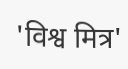'विश्व मित्र'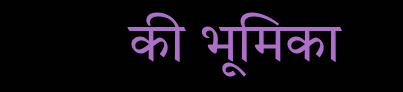की भूमिका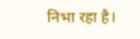निभा रहा है।